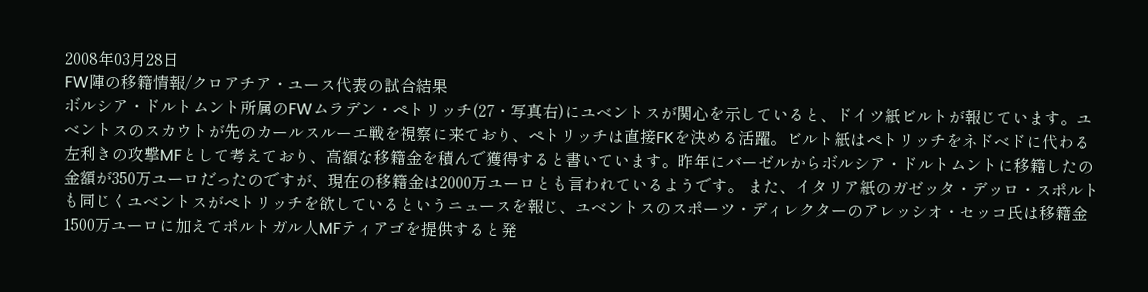2008年03月28日
FW陣の移籍情報/クロアチア・ユース代表の試合結果
ボルシア・ドルトムント所属のFWムラデン・ペトリッチ(27・写真右)にユベントスが関心を示していると、ドイツ紙ビルトが報じています。ユベントスのスカウトが先のカールスルーエ戦を視察に来ており、ペトリッチは直接FKを決める活躍。ビルト紙はペトリッチをネドベドに代わる左利きの攻撃MFとして考えており、高額な移籍金を積んで獲得すると書いています。昨年にバーゼルからボルシア・ドルトムントに移籍したの金額が350万ユーロだったのですが、現在の移籍金は2000万ユーロとも言われているようです。 また、イタリア紙のガゼッタ・デッロ・スポルトも同じくユベントスがペトリッチを欲しているというニュースを報じ、ユベントスのスポーツ・ディレクターのアレッシオ・セッコ氏は移籍金1500万ユーロに加えてポルトガル人MFティアゴを提供すると発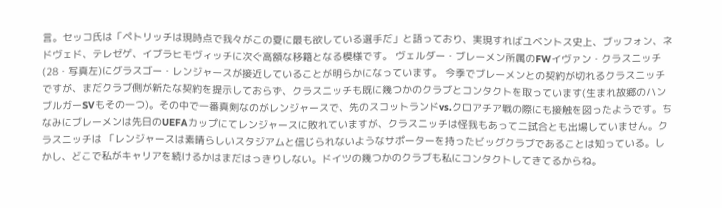言。セッコ氏は「ペトリッチは現時点で我々がこの夏に最も欲している選手だ」と語っており、実現すればユベントス史上、ブッフォン、ネドヴェド、テレゼゲ、イブラヒモヴィッチに次ぐ高額な移籍となる模様です。 ヴェルダー・ブレーメン所属のFWイヴァン・クラスニッチ(28・写真左)にグラスゴー・レンジャースが接近していることが明らかになっています。 今季でブレーメンとの契約が切れるクラスニッチですが、まだクラブ側が新たな契約を提示しておらず、クラスニッチも既に幾つかのクラブとコンタクトを取っています(生まれ故郷のハンブルガーSVもその一つ)。その中で一番真剣なのがレンジャースで、先のスコットランドvs.クロアチア戦の際にも接触を図ったようです。ちなみにブレーメンは先日のUEFAカップにてレンジャースに敗れていますが、クラスニッチは怪我もあって二試合とも出場していません。クラスニッチは 「レンジャースは素晴らしいスタジアムと信じられないようなサポーターを持ったビッグクラブであることは知っている。しかし、どこで私がキャリアを続けるかはまだはっきりしない。ドイツの幾つかのクラブも私にコンタクトしてきてるからね。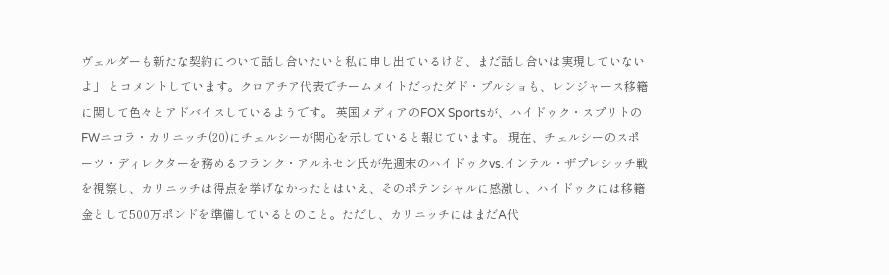ヴェルダーも新たな契約について話し合いたいと私に申し出ているけど、まだ話し合いは実現していないよ」 とコメントしています。クロアチア代表でチームメイトだったダド・プルショも、レンジャース移籍に関して色々とアドバイスしているようです。 英国メディアのFOX Sportsが、ハイドゥク・スプリトのFWニコラ・カリニッチ(20)にチェルシーが関心を示していると報じています。 現在、チェルシーのスポーツ・ディレクターを務めるフランク・アルネセン氏が先週末のハイドゥクvs.インテル・ザプレシッチ戦を視察し、カリニッチは得点を挙げなかったとはいえ、そのポテンシャルに感激し、ハイドゥクには移籍金として500万ポンドを準備しているとのこと。ただし、カリニッチにはまだA代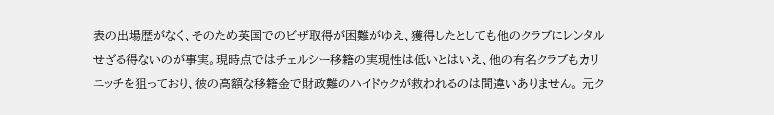表の出場歴がなく、そのため英国でのビザ取得が困難がゆえ、獲得したとしても他のクラブにレンタルせざる得ないのが事実。現時点ではチェルシー移籍の実現性は低いとはいえ、他の有名クラブもカリニッチを狙っており、彼の高額な移籍金で財政難のハイドゥクが救われるのは間違いありません。 元ク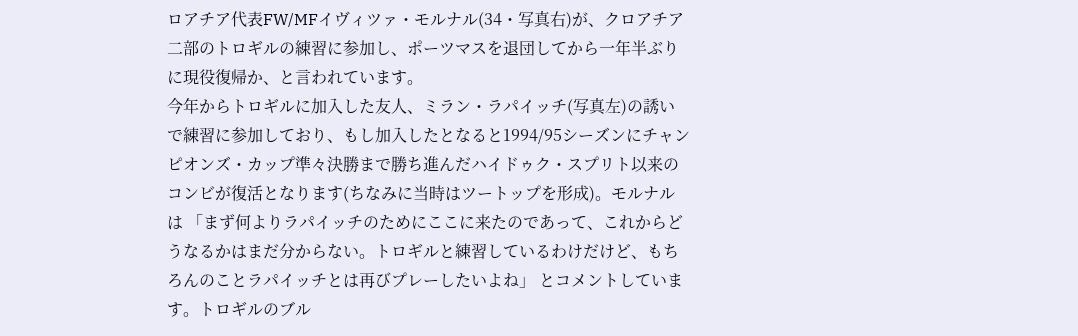ロアチア代表FW/MFイヴィツァ・モルナル(34・写真右)が、クロアチア二部のトロギルの練習に参加し、ポーツマスを退団してから一年半ぶりに現役復帰か、と言われています。
今年からトロギルに加入した友人、ミラン・ラパイッチ(写真左)の誘いで練習に参加しており、もし加入したとなると1994/95シーズンにチャンピオンズ・カップ準々決勝まで勝ち進んだハイドゥク・スプリト以来のコンビが復活となります(ちなみに当時はツートップを形成)。モルナルは 「まず何よりラパイッチのためにここに来たのであって、これからどうなるかはまだ分からない。トロギルと練習しているわけだけど、もちろんのことラパイッチとは再びプレーしたいよね」 とコメントしています。トロギルのブル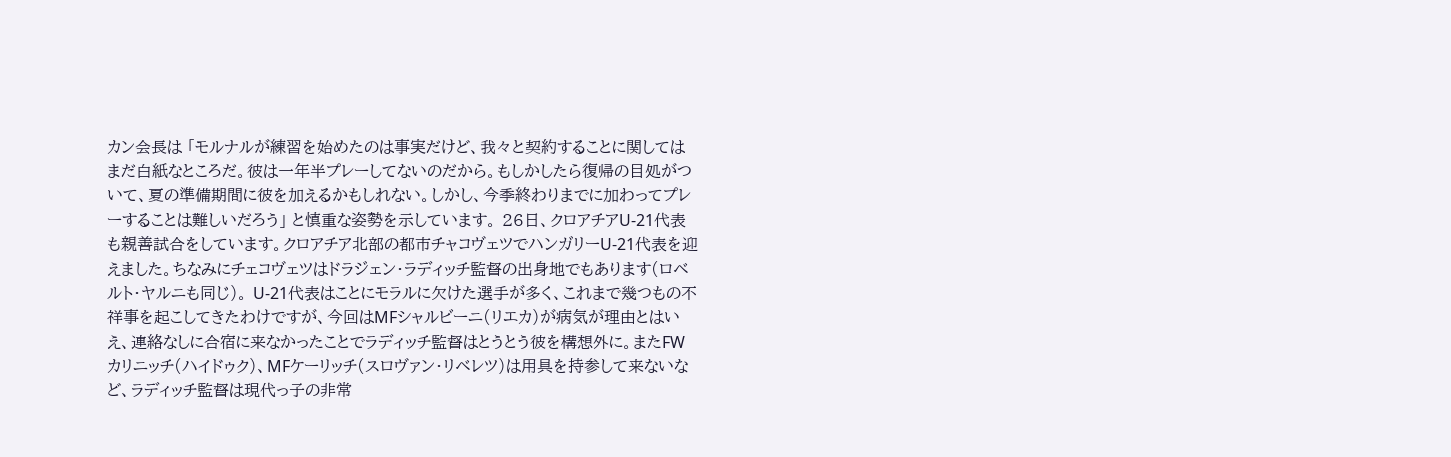カン会長は 「モルナルが練習を始めたのは事実だけど、我々と契約することに関してはまだ白紙なところだ。彼は一年半プレーしてないのだから。もしかしたら復帰の目処がついて、夏の準備期間に彼を加えるかもしれない。しかし、今季終わりまでに加わってプレーすることは難しいだろう」 と慎重な姿勢を示しています。 26日、クロアチアU-21代表も親善試合をしています。クロアチア北部の都市チャコヴェツでハンガリーU-21代表を迎えました。ちなみにチェコヴェツはドラジェン・ラディッチ監督の出身地でもあります(ロベルト・ヤルニも同じ)。 U-21代表はことにモラルに欠けた選手が多く、これまで幾つもの不祥事を起こしてきたわけですが、今回はMFシャルビーニ(リエカ)が病気が理由とはいえ、連絡なしに合宿に来なかったことでラディッチ監督はとうとう彼を構想外に。またFWカリニッチ(ハイドゥク)、MFケーリッチ(スロヴァン・リベレツ)は用具を持参して来ないなど、ラディッチ監督は現代っ子の非常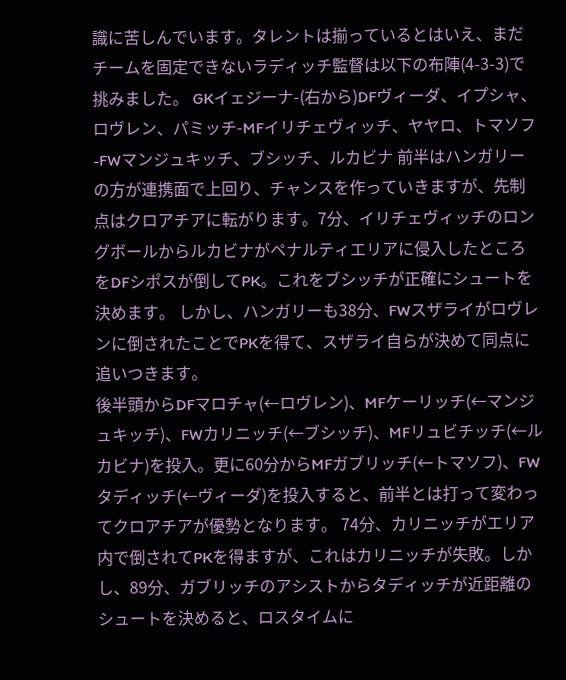識に苦しんでいます。タレントは揃っているとはいえ、まだチームを固定できないラディッチ監督は以下の布陣(4-3-3)で挑みました。 GKイェジーナ-(右から)DFヴィーダ、イプシャ、ロヴレン、パミッチ-MFイリチェヴィッチ、ヤヤロ、トマソフ-FWマンジュキッチ、ブシッチ、ルカビナ 前半はハンガリーの方が連携面で上回り、チャンスを作っていきますが、先制点はクロアチアに転がります。7分、イリチェヴィッチのロングボールからルカビナがペナルティエリアに侵入したところをDFシポスが倒してPK。これをブシッチが正確にシュートを決めます。 しかし、ハンガリーも38分、FWスザライがロヴレンに倒されたことでPKを得て、スザライ自らが決めて同点に追いつきます。
後半頭からDFマロチャ(←ロヴレン)、MFケーリッチ(←マンジュキッチ)、FWカリニッチ(←ブシッチ)、MFリュビチッチ(←ルカビナ)を投入。更に60分からMFガブリッチ(←トマソフ)、FWタディッチ(←ヴィーダ)を投入すると、前半とは打って変わってクロアチアが優勢となります。 74分、カリニッチがエリア内で倒されてPKを得ますが、これはカリニッチが失敗。しかし、89分、ガブリッチのアシストからタディッチが近距離のシュートを決めると、ロスタイムに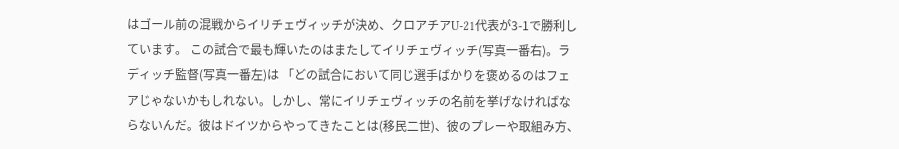はゴール前の混戦からイリチェヴィッチが決め、クロアチアU-21代表が3-1で勝利しています。 この試合で最も輝いたのはまたしてイリチェヴィッチ(写真一番右)。ラディッチ監督(写真一番左)は 「どの試合において同じ選手ばかりを褒めるのはフェアじゃないかもしれない。しかし、常にイリチェヴィッチの名前を挙げなければならないんだ。彼はドイツからやってきたことは(移民二世)、彼のプレーや取組み方、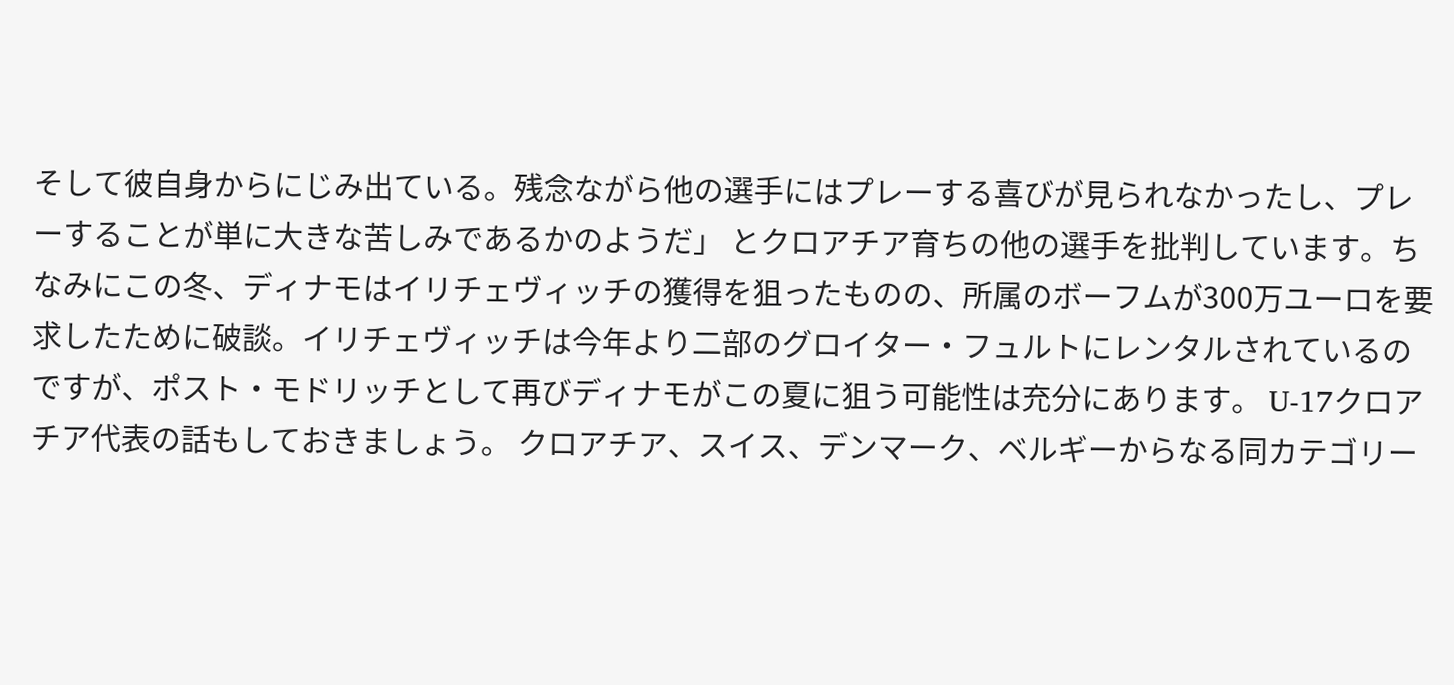そして彼自身からにじみ出ている。残念ながら他の選手にはプレーする喜びが見られなかったし、プレーすることが単に大きな苦しみであるかのようだ」 とクロアチア育ちの他の選手を批判しています。ちなみにこの冬、ディナモはイリチェヴィッチの獲得を狙ったものの、所属のボーフムが300万ユーロを要求したために破談。イリチェヴィッチは今年より二部のグロイター・フュルトにレンタルされているのですが、ポスト・モドリッチとして再びディナモがこの夏に狙う可能性は充分にあります。 U-17クロアチア代表の話もしておきましょう。 クロアチア、スイス、デンマーク、ベルギーからなる同カテゴリー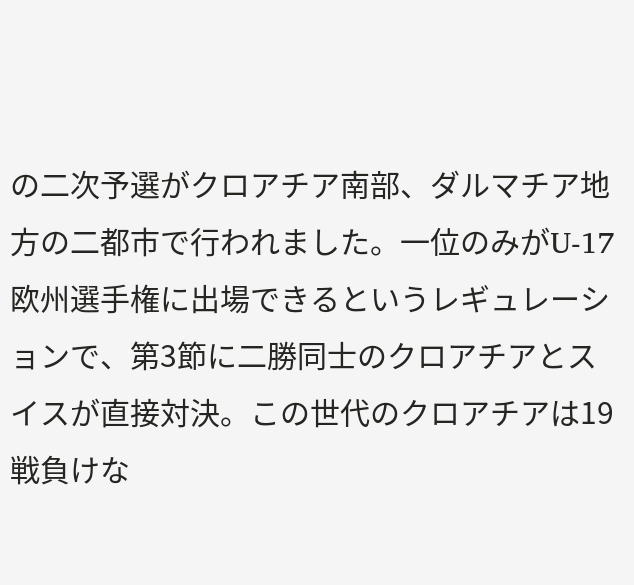の二次予選がクロアチア南部、ダルマチア地方の二都市で行われました。一位のみがU-17欧州選手権に出場できるというレギュレーションで、第3節に二勝同士のクロアチアとスイスが直接対決。この世代のクロアチアは19戦負けな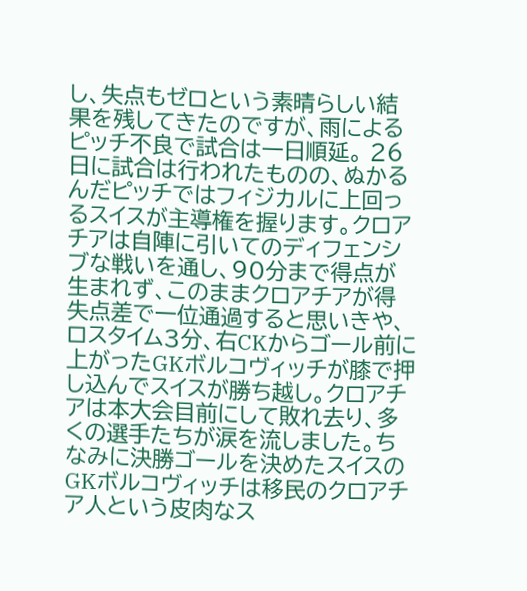し、失点もゼロという素晴らしい結果を残してきたのですが、雨によるピッチ不良で試合は一日順延。 26日に試合は行われたものの、ぬかるんだピッチではフィジカルに上回っるスイスが主導権を握ります。クロアチアは自陣に引いてのディフェンシブな戦いを通し、90分まで得点が生まれず、このままクロアチアが得失点差で一位通過すると思いきや、ロスタイム3分、右CKからゴール前に上がったGKボルコヴィッチが膝で押し込んでスイスが勝ち越し。クロアチアは本大会目前にして敗れ去り、多くの選手たちが涙を流しました。ちなみに決勝ゴールを決めたスイスのGKボルコヴィッチは移民のクロアチア人という皮肉なス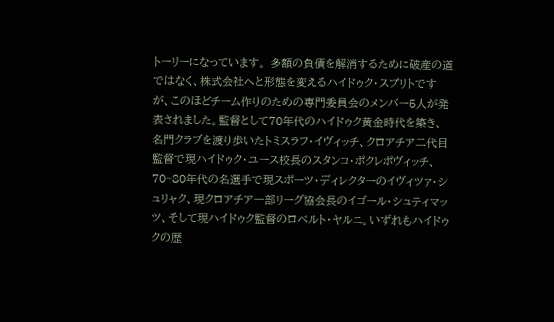トーリーになっています。 多額の負債を解消するために破産の道ではなく、株式会社へと形態を変えるハイドゥク・スプリトですが、このほどチーム作りのための専門委員会のメンバー5人が発表されました。監督として70年代のハイドゥク黄金時代を築き、名門クラブを渡り歩いたトミスラフ・イヴィッチ、クロアチア二代目監督で現ハイドゥク・ユース校長のスタンコ・ポクレポヴィッチ、70~80年代の名選手で現スポーツ・ディレクターのイヴィツァ・シュリャク、現クロアチア一部リーグ協会長のイゴール・シュティマッツ、そして現ハイドゥク監督のロベルト・ヤルニ。いずれもハイドゥクの歴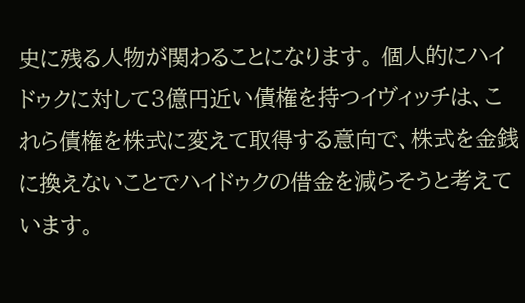史に残る人物が関わることになります。 個人的にハイドゥクに対して3億円近い債権を持つイヴィッチは、これら債権を株式に変えて取得する意向で、株式を金銭に換えないことでハイドゥクの借金を減らそうと考えています。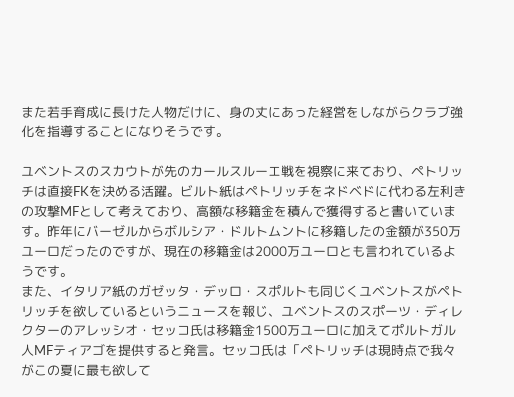また若手育成に長けた人物だけに、身の丈にあった経営をしながらクラブ強化を指導することになりそうです。

ユベントスのスカウトが先のカールスルーエ戦を視察に来ており、ペトリッチは直接FKを決める活躍。ビルト紙はペトリッチをネドベドに代わる左利きの攻撃MFとして考えており、高額な移籍金を積んで獲得すると書いています。昨年にバーゼルからボルシア・ドルトムントに移籍したの金額が350万ユーロだったのですが、現在の移籍金は2000万ユーロとも言われているようです。
また、イタリア紙のガゼッタ・デッロ・スポルトも同じくユベントスがペトリッチを欲しているというニュースを報じ、ユベントスのスポーツ・ディレクターのアレッシオ・セッコ氏は移籍金1500万ユーロに加えてポルトガル人MFティアゴを提供すると発言。セッコ氏は「ペトリッチは現時点で我々がこの夏に最も欲して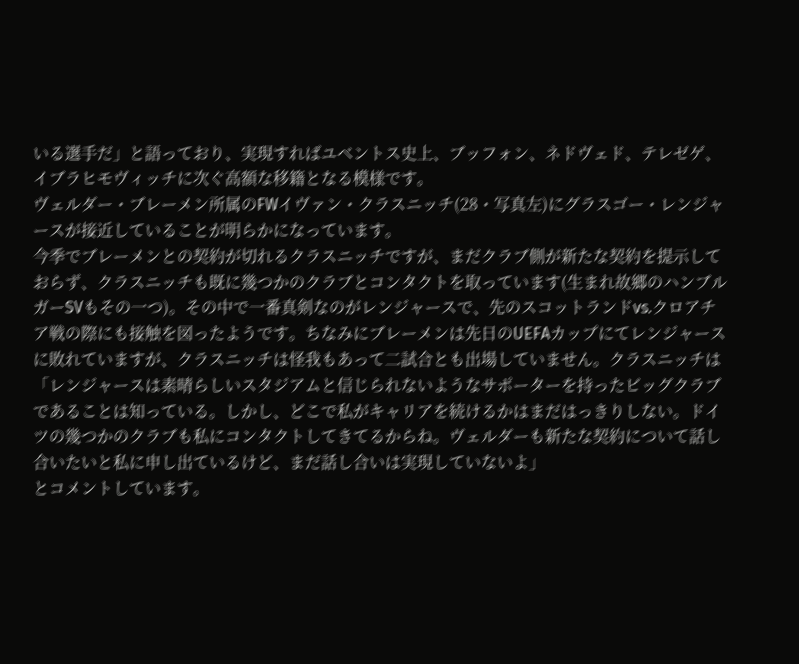いる選手だ」と語っており、実現すればユベントス史上、ブッフォン、ネドヴェド、テレゼゲ、イブラヒモヴィッチに次ぐ高額な移籍となる模様です。
ヴェルダー・ブレーメン所属のFWイヴァン・クラスニッチ(28・写真左)にグラスゴー・レンジャースが接近していることが明らかになっています。
今季でブレーメンとの契約が切れるクラスニッチですが、まだクラブ側が新たな契約を提示しておらず、クラスニッチも既に幾つかのクラブとコンタクトを取っています(生まれ故郷のハンブルガーSVもその一つ)。その中で一番真剣なのがレンジャースで、先のスコットランドvs.クロアチア戦の際にも接触を図ったようです。ちなみにブレーメンは先日のUEFAカップにてレンジャースに敗れていますが、クラスニッチは怪我もあって二試合とも出場していません。クラスニッチは
「レンジャースは素晴らしいスタジアムと信じられないようなサポーターを持ったビッグクラブであることは知っている。しかし、どこで私がキャリアを続けるかはまだはっきりしない。ドイツの幾つかのクラブも私にコンタクトしてきてるからね。ヴェルダーも新たな契約について話し合いたいと私に申し出ているけど、まだ話し合いは実現していないよ」
とコメントしています。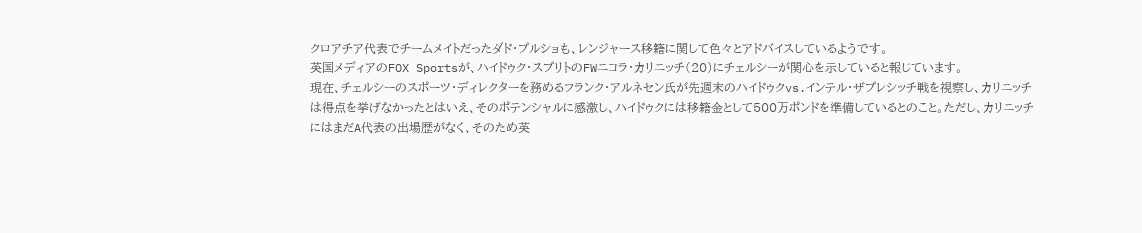クロアチア代表でチームメイトだったダド・プルショも、レンジャース移籍に関して色々とアドバイスしているようです。
英国メディアのFOX Sportsが、ハイドゥク・スプリトのFWニコラ・カリニッチ(20)にチェルシーが関心を示していると報じています。
現在、チェルシーのスポーツ・ディレクターを務めるフランク・アルネセン氏が先週末のハイドゥクvs.インテル・ザプレシッチ戦を視察し、カリニッチは得点を挙げなかったとはいえ、そのポテンシャルに感激し、ハイドゥクには移籍金として500万ポンドを準備しているとのこと。ただし、カリニッチにはまだA代表の出場歴がなく、そのため英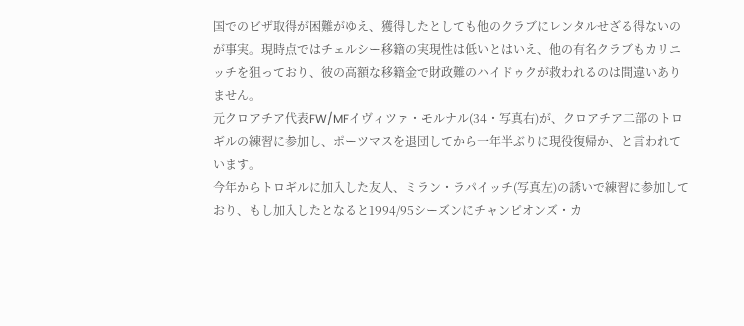国でのビザ取得が困難がゆえ、獲得したとしても他のクラブにレンタルせざる得ないのが事実。現時点ではチェルシー移籍の実現性は低いとはいえ、他の有名クラブもカリニッチを狙っており、彼の高額な移籍金で財政難のハイドゥクが救われるのは間違いありません。
元クロアチア代表FW/MFイヴィツァ・モルナル(34・写真右)が、クロアチア二部のトロギルの練習に参加し、ポーツマスを退団してから一年半ぶりに現役復帰か、と言われています。
今年からトロギルに加入した友人、ミラン・ラパイッチ(写真左)の誘いで練習に参加しており、もし加入したとなると1994/95シーズンにチャンピオンズ・カ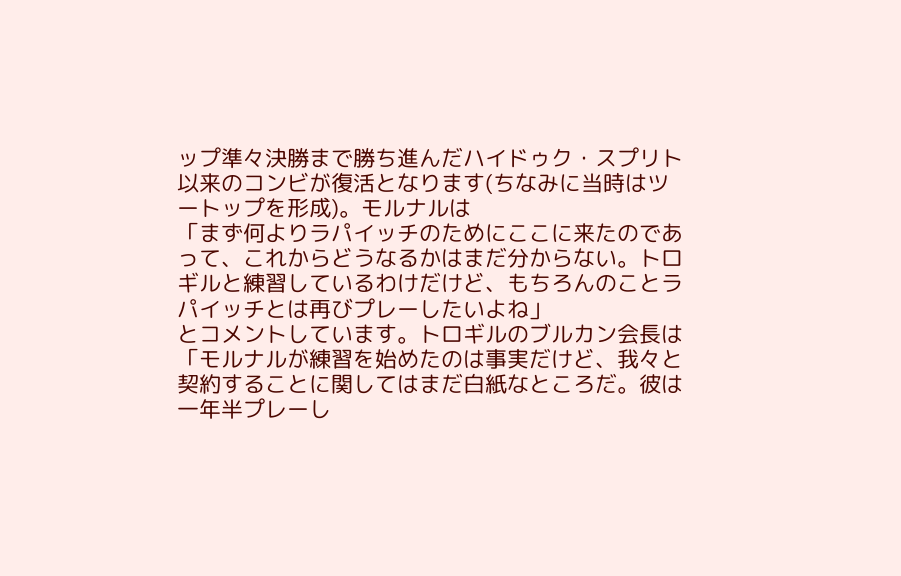ップ準々決勝まで勝ち進んだハイドゥク・スプリト以来のコンビが復活となります(ちなみに当時はツートップを形成)。モルナルは
「まず何よりラパイッチのためにここに来たのであって、これからどうなるかはまだ分からない。トロギルと練習しているわけだけど、もちろんのことラパイッチとは再びプレーしたいよね」
とコメントしています。トロギルのブルカン会長は
「モルナルが練習を始めたのは事実だけど、我々と契約することに関してはまだ白紙なところだ。彼は一年半プレーし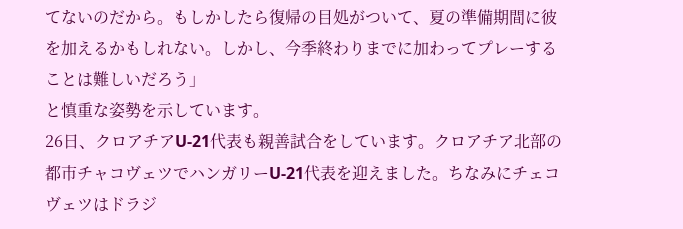てないのだから。もしかしたら復帰の目処がついて、夏の準備期間に彼を加えるかもしれない。しかし、今季終わりまでに加わってプレーすることは難しいだろう」
と慎重な姿勢を示しています。
26日、クロアチアU-21代表も親善試合をしています。クロアチア北部の都市チャコヴェツでハンガリーU-21代表を迎えました。ちなみにチェコヴェツはドラジ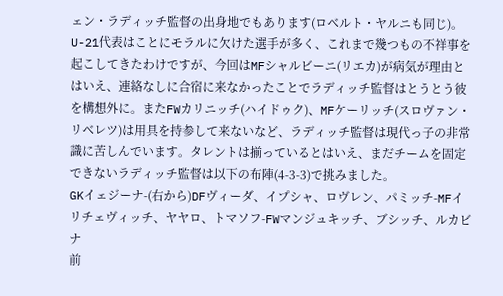ェン・ラディッチ監督の出身地でもあります(ロベルト・ヤルニも同じ)。
U-21代表はことにモラルに欠けた選手が多く、これまで幾つもの不祥事を起こしてきたわけですが、今回はMFシャルビーニ(リエカ)が病気が理由とはいえ、連絡なしに合宿に来なかったことでラディッチ監督はとうとう彼を構想外に。またFWカリニッチ(ハイドゥク)、MFケーリッチ(スロヴァン・リベレツ)は用具を持参して来ないなど、ラディッチ監督は現代っ子の非常識に苦しんでいます。タレントは揃っているとはいえ、まだチームを固定できないラディッチ監督は以下の布陣(4-3-3)で挑みました。
GKイェジーナ-(右から)DFヴィーダ、イプシャ、ロヴレン、パミッチ-MFイリチェヴィッチ、ヤヤロ、トマソフ-FWマンジュキッチ、ブシッチ、ルカビナ
前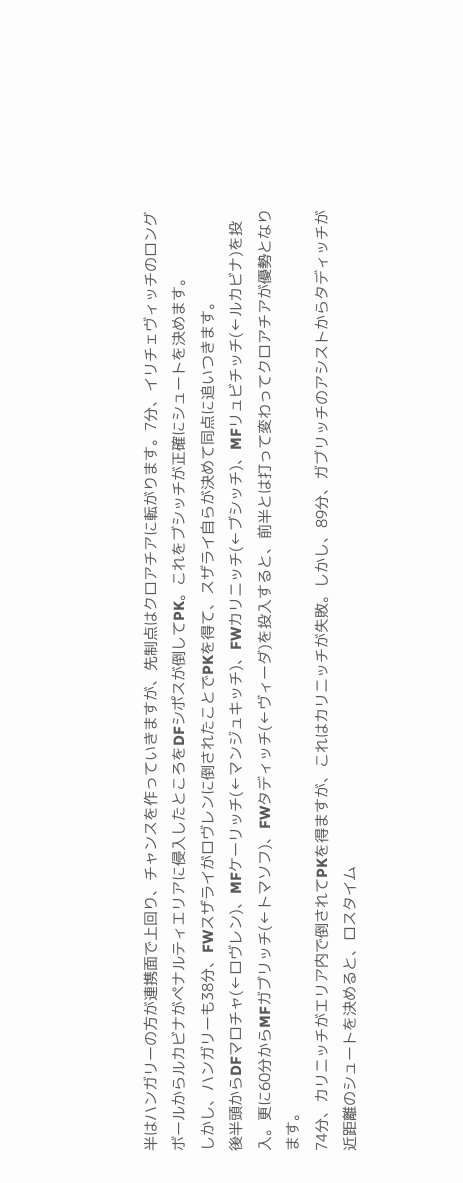半はハンガリーの方が連携面で上回り、チャンスを作っていきますが、先制点はクロアチアに転がります。7分、イリチェヴィッチのロングボールからルカビナがペナルティエリアに侵入したところをDFシポスが倒してPK。これをブシッチが正確にシュートを決めます。
しかし、ハンガリーも38分、FWスザライがロヴレンに倒されたことでPKを得て、スザライ自らが決めて同点に追いつきます。
後半頭からDFマロチャ(←ロヴレン)、MFケーリッチ(←マンジュキッチ)、FWカリニッチ(←ブシッチ)、MFリュビチッチ(←ルカビナ)を投入。更に60分からMFガブリッチ(←トマソフ)、FWタディッチ(←ヴィーダ)を投入すると、前半とは打って変わってクロアチアが優勢となります。
74分、カリニッチがエリア内で倒されてPKを得ますが、これはカリニッチが失敗。しかし、89分、ガブリッチのアシストからタディッチが近距離のシュートを決めると、ロスタイム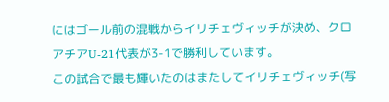にはゴール前の混戦からイリチェヴィッチが決め、クロアチアU-21代表が3-1で勝利しています。
この試合で最も輝いたのはまたしてイリチェヴィッチ(写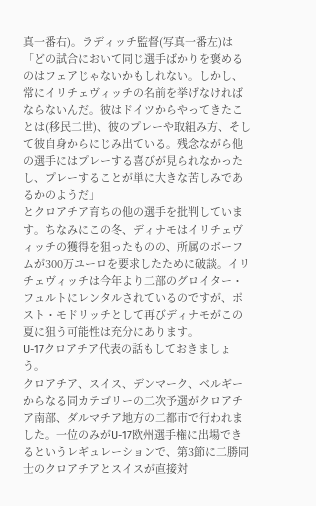真一番右)。ラディッチ監督(写真一番左)は
「どの試合において同じ選手ばかりを褒めるのはフェアじゃないかもしれない。しかし、常にイリチェヴィッチの名前を挙げなければならないんだ。彼はドイツからやってきたことは(移民二世)、彼のプレーや取組み方、そして彼自身からにじみ出ている。残念ながら他の選手にはプレーする喜びが見られなかったし、プレーすることが単に大きな苦しみであるかのようだ」
とクロアチア育ちの他の選手を批判しています。ちなみにこの冬、ディナモはイリチェヴィッチの獲得を狙ったものの、所属のボーフムが300万ユーロを要求したために破談。イリチェヴィッチは今年より二部のグロイター・フュルトにレンタルされているのですが、ポスト・モドリッチとして再びディナモがこの夏に狙う可能性は充分にあります。
U-17クロアチア代表の話もしておきましょう。
クロアチア、スイス、デンマーク、ベルギーからなる同カテゴリーの二次予選がクロアチア南部、ダルマチア地方の二都市で行われました。一位のみがU-17欧州選手権に出場できるというレギュレーションで、第3節に二勝同士のクロアチアとスイスが直接対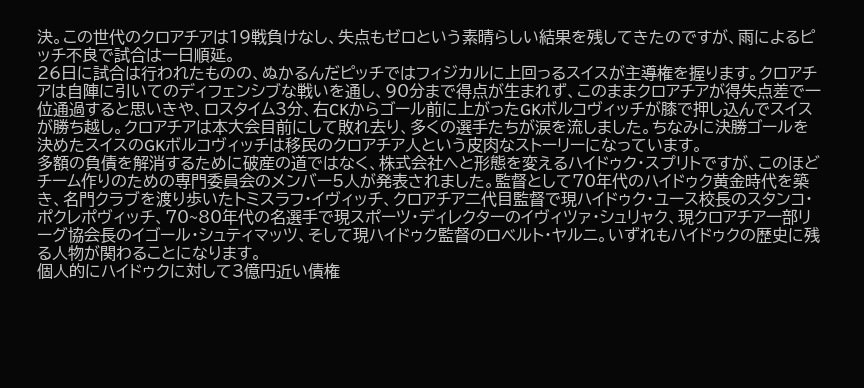決。この世代のクロアチアは19戦負けなし、失点もゼロという素晴らしい結果を残してきたのですが、雨によるピッチ不良で試合は一日順延。
26日に試合は行われたものの、ぬかるんだピッチではフィジカルに上回っるスイスが主導権を握ります。クロアチアは自陣に引いてのディフェンシブな戦いを通し、90分まで得点が生まれず、このままクロアチアが得失点差で一位通過すると思いきや、ロスタイム3分、右CKからゴール前に上がったGKボルコヴィッチが膝で押し込んでスイスが勝ち越し。クロアチアは本大会目前にして敗れ去り、多くの選手たちが涙を流しました。ちなみに決勝ゴールを決めたスイスのGKボルコヴィッチは移民のクロアチア人という皮肉なストーリーになっています。
多額の負債を解消するために破産の道ではなく、株式会社へと形態を変えるハイドゥク・スプリトですが、このほどチーム作りのための専門委員会のメンバー5人が発表されました。監督として70年代のハイドゥク黄金時代を築き、名門クラブを渡り歩いたトミスラフ・イヴィッチ、クロアチア二代目監督で現ハイドゥク・ユース校長のスタンコ・ポクレポヴィッチ、70~80年代の名選手で現スポーツ・ディレクターのイヴィツァ・シュリャク、現クロアチア一部リーグ協会長のイゴール・シュティマッツ、そして現ハイドゥク監督のロベルト・ヤルニ。いずれもハイドゥクの歴史に残る人物が関わることになります。
個人的にハイドゥクに対して3億円近い債権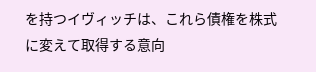を持つイヴィッチは、これら債権を株式に変えて取得する意向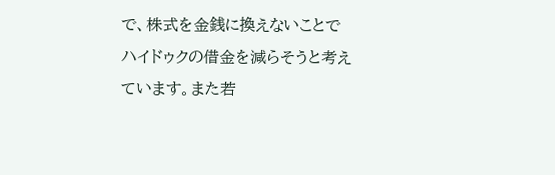で、株式を金銭に換えないことでハイドゥクの借金を減らそうと考えています。また若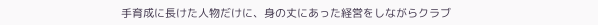手育成に長けた人物だけに、身の丈にあった経営をしながらクラブ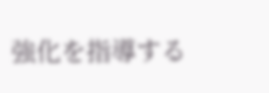強化を指導する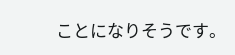ことになりそうです。